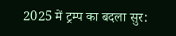2025 में ट्रम्प का बदला सुर: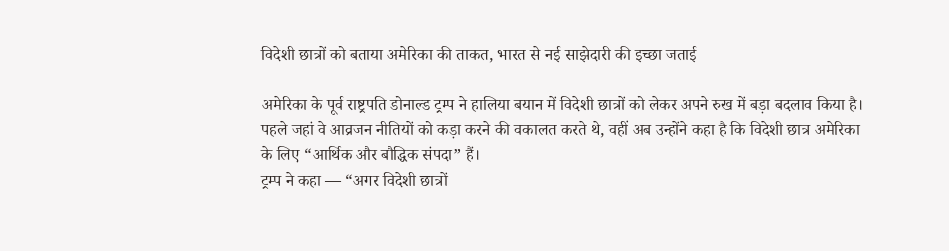विदेशी छात्रों को बताया अमेरिका की ताकत, भारत से नई साझेदारी की इच्छा जताई

अमेरिका के पूर्व राष्ट्रपति डोनाल्ड ट्रम्प ने हालिया बयान में विदेशी छात्रों को लेकर अपने रुख में बड़ा बदलाव किया है। पहले जहां वे आव्रजन नीतियों को कड़ा करने की वकालत करते थे, वहीं अब उन्होंने कहा है कि विदेशी छात्र अमेरिका के लिए “आर्थिक और बौद्धिक संपदा” हैं।
ट्रम्प ने कहा — “अगर विदेशी छात्रों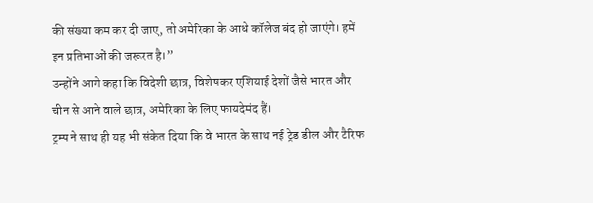की संख्या कम कर दी जाए, तो अमेरिका के आधे कॉलेज बंद हो जाएंगे। हमें इन प्रतिभाओं की जरूरत है।”
उन्होंने आगे कहा कि विदेशी छात्र, विशेषकर एशियाई देशों जैसे भारत और चीन से आने वाले छात्र, अमेरिका के लिए फायदेमंद हैं।
ट्रम्प ने साथ ही यह भी संकेत दिया कि वे भारत के साथ नई ट्रेड डील और टैरिफ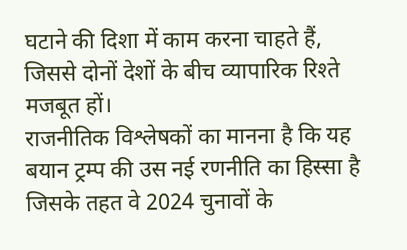घटाने की दिशा में काम करना चाहते हैं, जिससे दोनों देशों के बीच व्यापारिक रिश्ते मजबूत हों।
राजनीतिक विश्लेषकों का मानना है कि यह बयान ट्रम्प की उस नई रणनीति का हिस्सा है जिसके तहत वे 2024 चुनावों के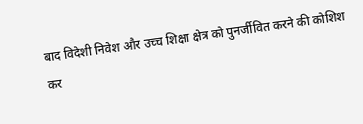बाद विदेशी निवेश और उच्च शिक्षा क्षेत्र को पुनर्जीवित करने की कोशिश कर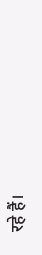रहे हैं।